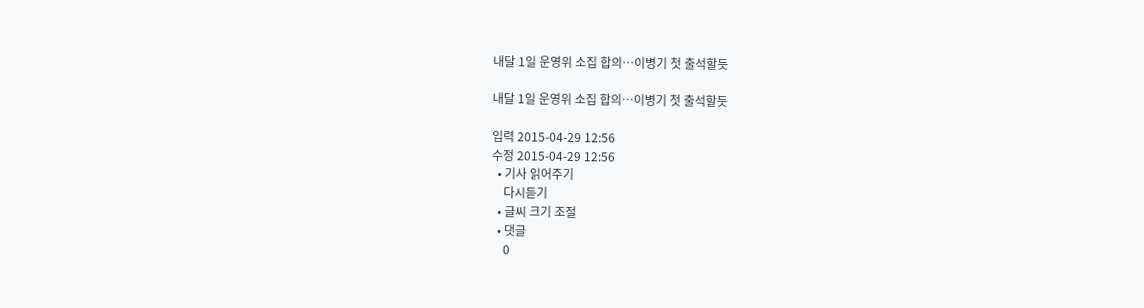내달 1일 운영위 소집 합의…이병기 첫 출석할듯

내달 1일 운영위 소집 합의…이병기 첫 출석할듯

입력 2015-04-29 12:56
수정 2015-04-29 12:56
  • 기사 읽어주기
    다시듣기
  • 글씨 크기 조절
  • 댓글
    0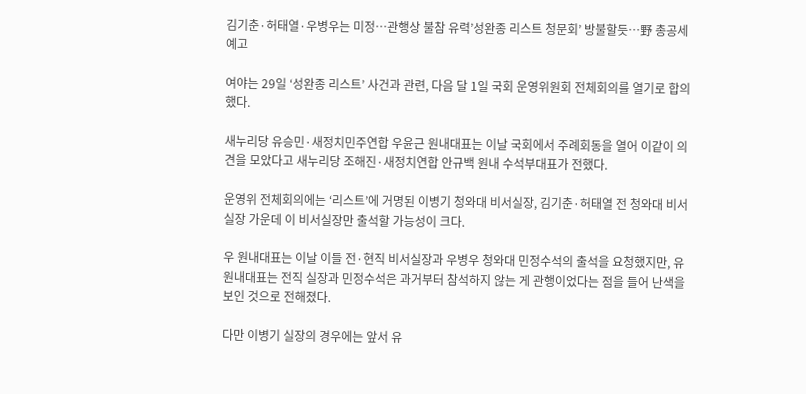김기춘·허태열·우병우는 미정…관행상 불참 유력’성완종 리스트 청문회’ 방불할듯…野 총공세 예고

여야는 29일 ‘성완종 리스트’ 사건과 관련, 다음 달 1일 국회 운영위원회 전체회의를 열기로 합의했다.

새누리당 유승민·새정치민주연합 우윤근 원내대표는 이날 국회에서 주례회동을 열어 이같이 의견을 모았다고 새누리당 조해진·새정치연합 안규백 원내 수석부대표가 전했다.

운영위 전체회의에는 ‘리스트’에 거명된 이병기 청와대 비서실장, 김기춘·허태열 전 청와대 비서실장 가운데 이 비서실장만 출석할 가능성이 크다.

우 원내대표는 이날 이들 전·현직 비서실장과 우병우 청와대 민정수석의 출석을 요청했지만, 유 원내대표는 전직 실장과 민정수석은 과거부터 참석하지 않는 게 관행이었다는 점을 들어 난색을 보인 것으로 전해졌다.

다만 이병기 실장의 경우에는 앞서 유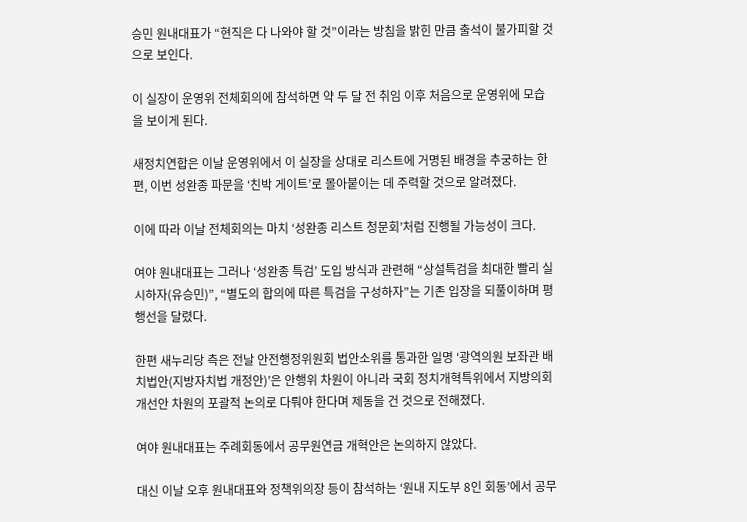승민 원내대표가 “현직은 다 나와야 할 것”이라는 방침을 밝힌 만큼 출석이 불가피할 것으로 보인다.

이 실장이 운영위 전체회의에 참석하면 약 두 달 전 취임 이후 처음으로 운영위에 모습을 보이게 된다.

새정치연합은 이날 운영위에서 이 실장을 상대로 리스트에 거명된 배경을 추궁하는 한편, 이번 성완종 파문을 ‘친박 게이트’로 몰아붙이는 데 주력할 것으로 알려졌다.

이에 따라 이날 전체회의는 마치 ‘성완종 리스트 청문회’처럼 진행될 가능성이 크다.

여야 원내대표는 그러나 ‘성완종 특검’ 도입 방식과 관련해 “상설특검을 최대한 빨리 실시하자(유승민)”, “별도의 합의에 따른 특검을 구성하자”는 기존 입장을 되풀이하며 평행선을 달렸다.

한편 새누리당 측은 전날 안전행정위원회 법안소위를 통과한 일명 ‘광역의원 보좌관 배치법안(지방자치법 개정안)’은 안행위 차원이 아니라 국회 정치개혁특위에서 지방의회 개선안 차원의 포괄적 논의로 다뤄야 한다며 제동을 건 것으로 전해졌다.

여야 원내대표는 주례회동에서 공무원연금 개혁안은 논의하지 않았다.

대신 이날 오후 원내대표와 정책위의장 등이 참석하는 ‘원내 지도부 8인 회동’에서 공무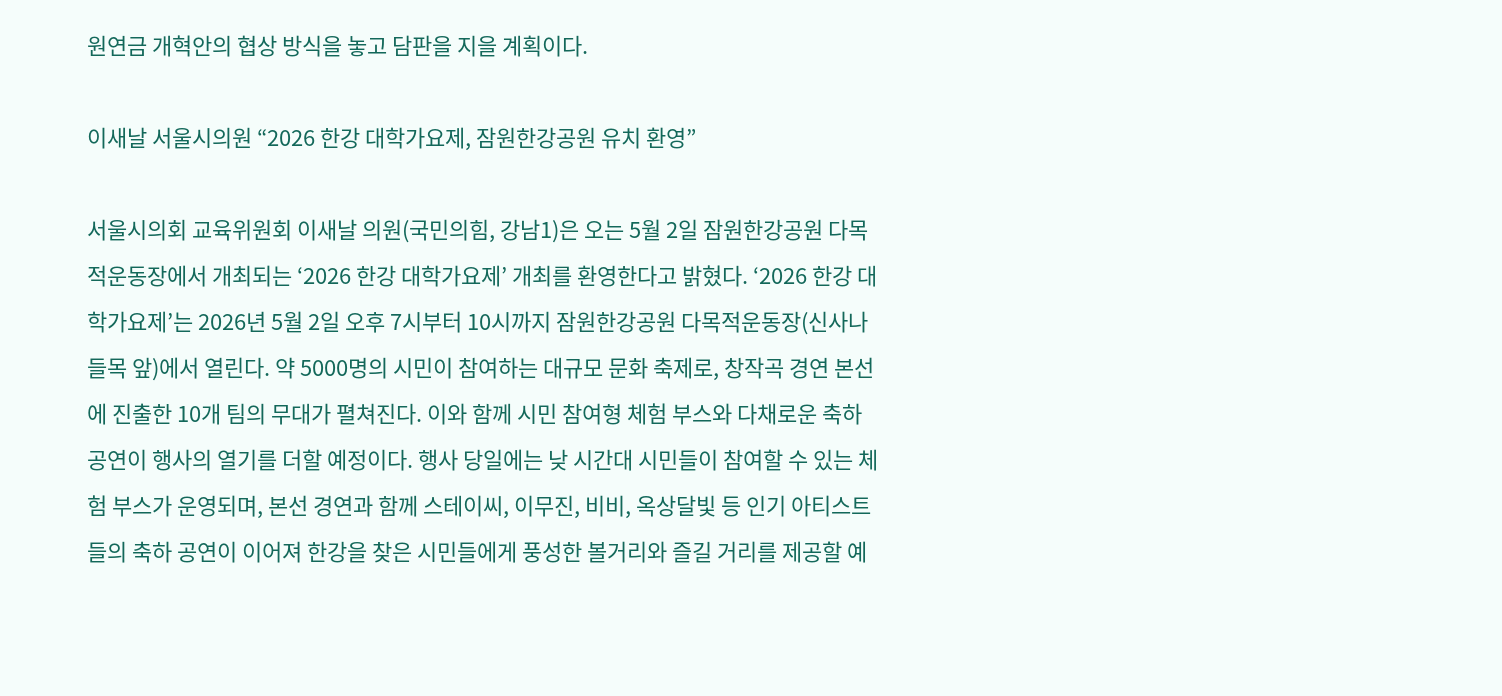원연금 개혁안의 협상 방식을 놓고 담판을 지을 계획이다.

이새날 서울시의원 “2026 한강 대학가요제, 잠원한강공원 유치 환영”

서울시의회 교육위원회 이새날 의원(국민의힘, 강남1)은 오는 5월 2일 잠원한강공원 다목적운동장에서 개최되는 ‘2026 한강 대학가요제’ 개최를 환영한다고 밝혔다. ‘2026 한강 대학가요제’는 2026년 5월 2일 오후 7시부터 10시까지 잠원한강공원 다목적운동장(신사나들목 앞)에서 열린다. 약 5000명의 시민이 참여하는 대규모 문화 축제로, 창작곡 경연 본선에 진출한 10개 팀의 무대가 펼쳐진다. 이와 함께 시민 참여형 체험 부스와 다채로운 축하 공연이 행사의 열기를 더할 예정이다. 행사 당일에는 낮 시간대 시민들이 참여할 수 있는 체험 부스가 운영되며, 본선 경연과 함께 스테이씨, 이무진, 비비, 옥상달빛 등 인기 아티스트들의 축하 공연이 이어져 한강을 찾은 시민들에게 풍성한 볼거리와 즐길 거리를 제공할 예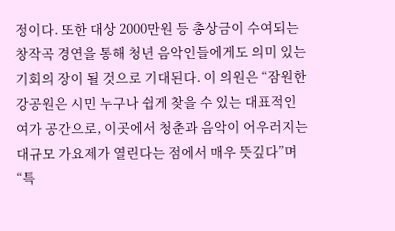정이다. 또한 대상 2000만원 등 총상금이 수여되는 창작곡 경연을 통해 청년 음악인들에게도 의미 있는 기회의 장이 될 것으로 기대된다. 이 의원은 “잠원한강공원은 시민 누구나 쉽게 찾을 수 있는 대표적인 여가 공간으로, 이곳에서 청춘과 음악이 어우러지는 대규모 가요제가 열린다는 점에서 매우 뜻깊다”며 “특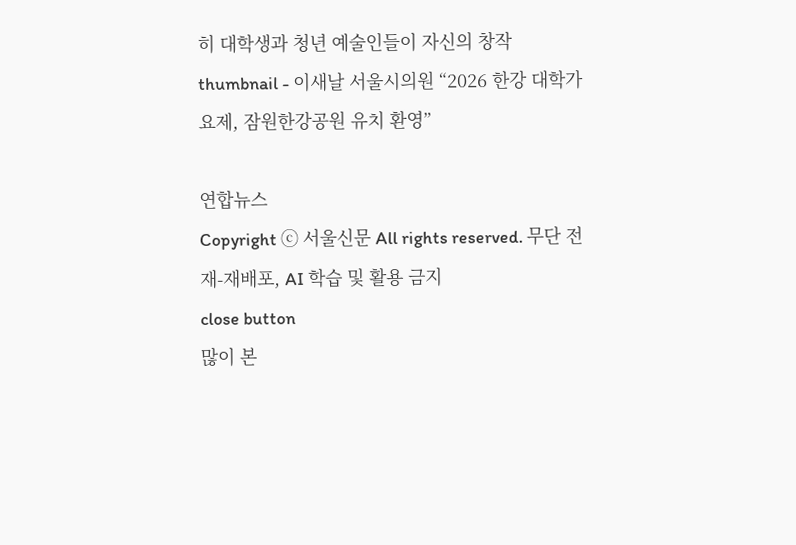히 대학생과 청년 예술인들이 자신의 창작
thumbnail - 이새날 서울시의원 “2026 한강 대학가요제, 잠원한강공원 유치 환영”

연합뉴스
Copyright ⓒ 서울신문 All rights reserved. 무단 전재-재배포, AI 학습 및 활용 금지
close button
많이 본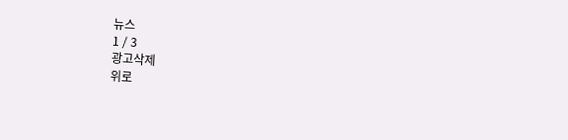뉴스
1 / 3
광고삭제
위로